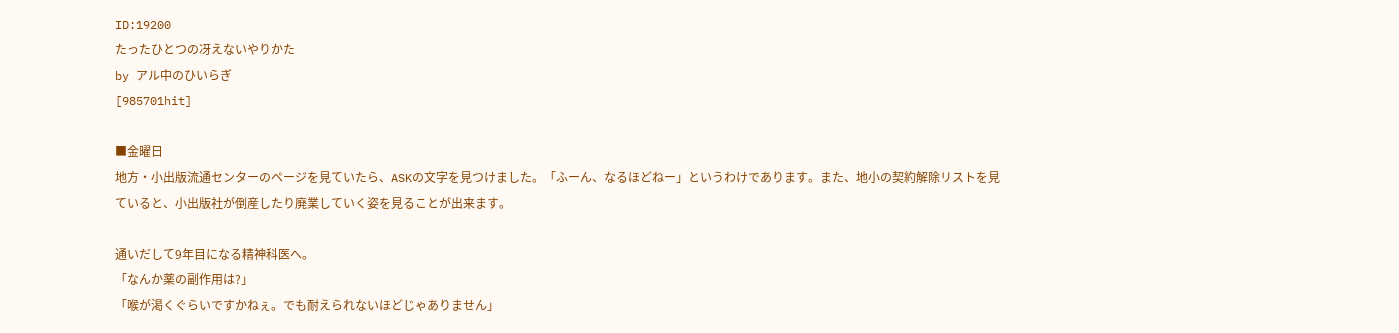ID:19200
たったひとつの冴えないやりかた
by アル中のひいらぎ
[985701hit]

■金曜日
地方・小出版流通センターのページを見ていたら、ASKの文字を見つけました。「ふーん、なるほどねー」というわけであります。また、地小の契約解除リストを見ていると、小出版社が倒産したり廃業していく姿を見ることが出来ます。

通いだして9年目になる精神科医へ。
「なんか薬の副作用は?」
「喉が渇くぐらいですかねぇ。でも耐えられないほどじゃありません」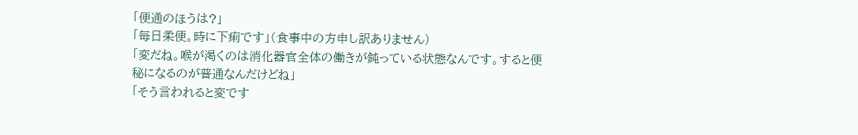「便通のほうは?」
「毎日柔便。時に下痢です」(食事中の方申し訳ありません)
「変だね。喉が渇くのは消化器官全体の働きが鈍っている状態なんです。すると便秘になるのが普通なんだけどね」
「そう言われると変です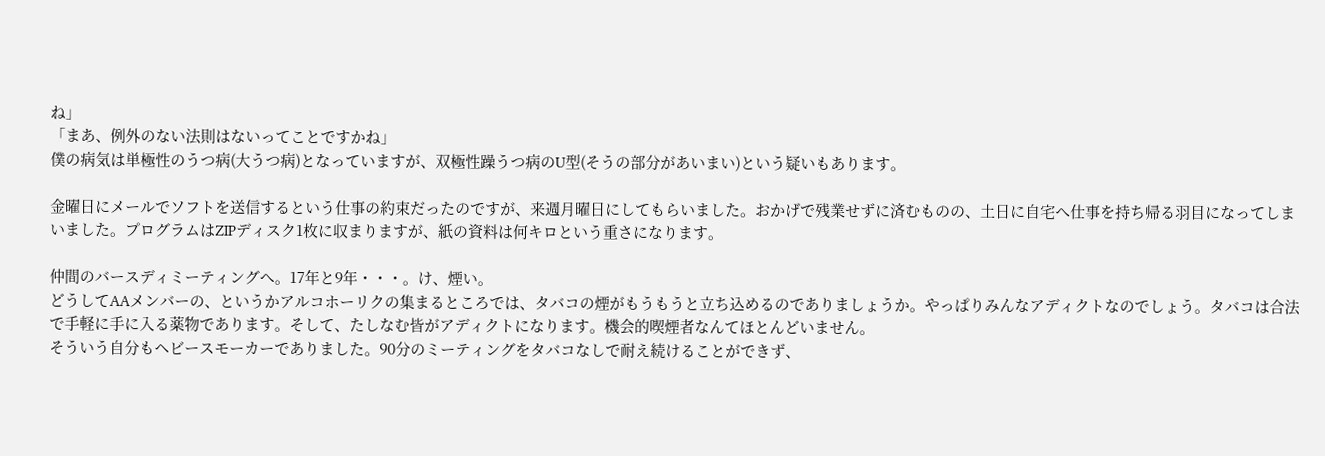ね」
「まあ、例外のない法則はないってことですかね」
僕の病気は単極性のうつ病(大うつ病)となっていますが、双極性躁うつ病のU型(そうの部分があいまい)という疑いもあります。

金曜日にメールでソフトを送信するという仕事の約束だったのですが、来週月曜日にしてもらいました。おかげで残業せずに済むものの、土日に自宅へ仕事を持ち帰る羽目になってしまいました。プログラムはZIPディスク1枚に収まりますが、紙の資料は何キロという重さになります。

仲間のバースディミーティングへ。17年と9年・・・。け、煙い。
どうしてAAメンバーの、というかアルコホーリクの集まるところでは、タバコの煙がもうもうと立ち込めるのでありましょうか。やっぱりみんなアディクトなのでしょう。タバコは合法で手軽に手に入る薬物であります。そして、たしなむ皆がアディクトになります。機会的喫煙者なんてほとんどいません。
そういう自分もヘビースモーカーでありました。90分のミーティングをタバコなしで耐え続けることができず、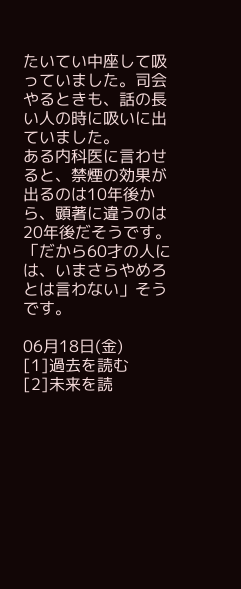たいてい中座して吸っていました。司会やるときも、話の長い人の時に吸いに出ていました。
ある内科医に言わせると、禁煙の効果が出るのは10年後から、顕著に違うのは20年後だそうです。「だから60才の人には、いまさらやめろとは言わない」そうです。

06月18日(金)
[1]過去を読む
[2]未来を読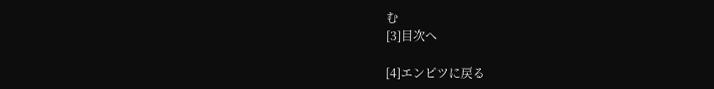む
[3]目次へ

[4]エンピツに戻る